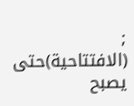; (الافتتاحية)حتى يصبح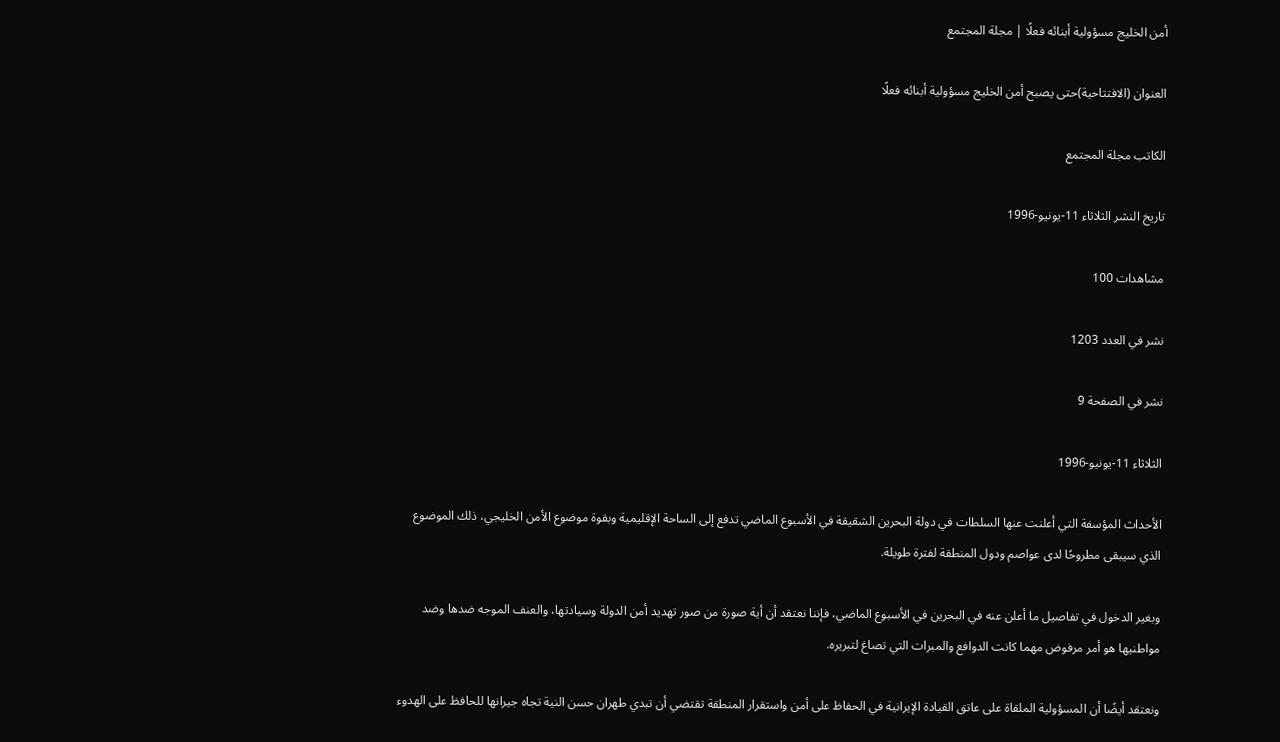أمن الخليج مسؤولية أبنائه فعلًا | مجلة المجتمع

العنوان (الافتتاحية)حتى يصبح أمن الخليج مسؤولية أبنائه فعلًا

الكاتب مجلة المجتمع

تاريخ النشر الثلاثاء 11-يونيو-1996

مشاهدات 100

نشر في العدد 1203

نشر في الصفحة 9

الثلاثاء 11-يونيو-1996

الأحداث المؤسفة التي أعلنت عنها السلطات في دولة البحرين الشقيقة في الأسبوع الماضي تدفع إلى الساحة الإقليمية وبقوة موضوع الأمن الخليجي، ذلك الموضوع الذي سيبقى مطروحًا لدى عواصم ودول المنطقة لفترة طويلة.

وبغير الدخول في تفاصيل ما أعلن عنه في البحرين في الأسبوع الماضي، فإننا نعتقد أن أية صورة من صور تهديد أمن الدولة وسيادتها، والعنف الموجه ضدها وضد مواطنيها هو أمر مرفوض مهما كانت الدوافع والمبرات التي تصاغ لتبريره.

ونعتقد أيضًا أن المسؤولية الملقاة على عاتق القيادة الإيرانية في الحفاظ على أمن واستقرار المنطقة تقتضي أن تبدي طهران حسن النية تجاه جيرانها للحافظ على الهدوء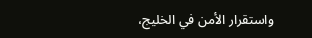واستقرار الأمن في الخليج،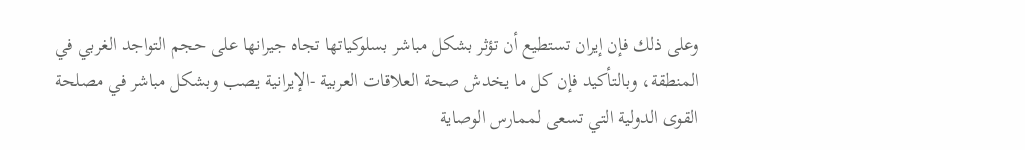وعلى ذلك فإن إيران تستطيع أن تؤثر بشكل مباشر بسلوكياتها تجاه جيرانها على حجم التواجد الغربي في المنطقة، وبالتأكيد فإن كل ما يخدش صحة العلاقات العربية -الإيرانية يصب وبشكل مباشر في مصلحة القوى الدولية التي تسعى لممارس الوصاية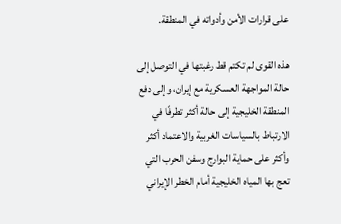على قرارات الأمن وأدواته في المنطقة.

هذه القوى لم تكتم قط رغبتها في التوصل إلى حالة المواجهة العسكرية مع إيران، وإلى دفع المنطقة الخليجية إلى حالة أكثر تطرفًا في الارتباط بالسياسات الغربية والاعتماد أكثر وأكثر على حماية البوارج وسفن الحرب التي تعج بها المياه الخليجية أمام الخطر الإيراني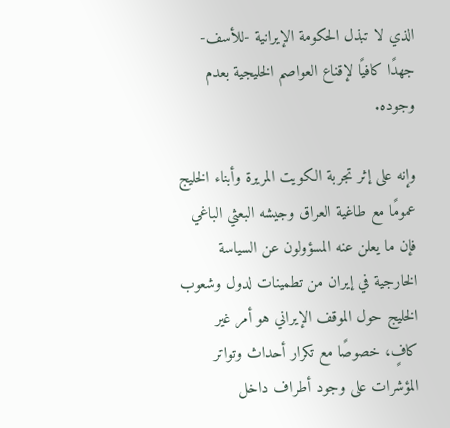الذي لا تبذل الحكومة الإيرانية -للأسف-جهدًا كافيًا لإقناع العواصم الخليجية بعدم وجوده.

وإنه على إثر تجربة الكويت المريرة وأبناء الخليج عمومًا مع طاغية العراق وجيشه البعثي الباغي فإن ما يعلن عنه المسؤولون عن السياسة الخارجية في إيران من تطمينات لدول وشعوب الخليج حول الموقف الإيراني هو أمر غير كافٍ، خصوصًا مع تكرار أحداث وتواتر المؤشرات على وجود أطراف داخل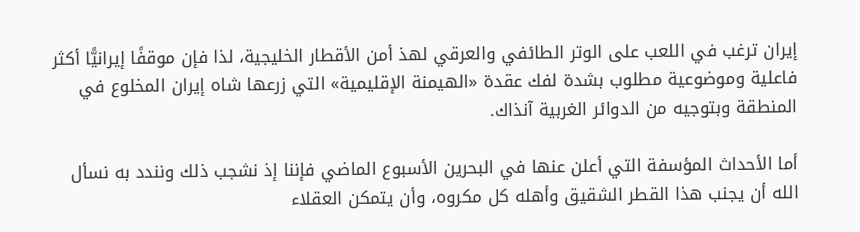إيران ترغب في اللعب على الوتر الطائفي والعرقي لهذ أمن الأقطار الخليجية، لذا فإن موقفًا إيرانيًّا أكثر فاعلية وموضوعية مطلوب بشدة لفك عقدة «الهيمنة الإقليمية» التي زرعها شاه إيران المخلوع في المنطقة وبتوجيه من الدوائر الغربية آنذاك.

أما الأحداث المؤسفة التي أعلن عنها في البحرين الأسبوع الماضي فإننا إذ نشجب ذلك ونندد به نسأل الله أن يجنب هذا القطر الشقيق وأهله كل مكروه، وأن يتمكن العقلاء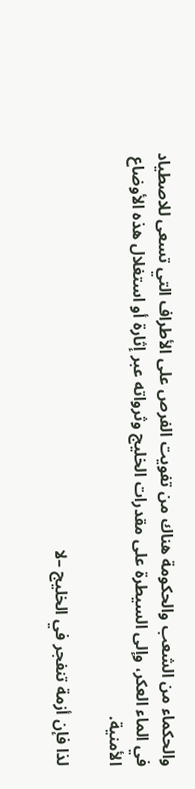والحكماء من الشعب والحكومة هناك من تفويت الفرص على الأطراف التي تسعى للاصطياد في الماء العكر، وإلى السيطرة على مقدرات الخليج وثرواته عبر إثارة أو استغلال هذه الأوضاع الأمنية.

لذا فإن أزمة تنفجر في الخليج –لا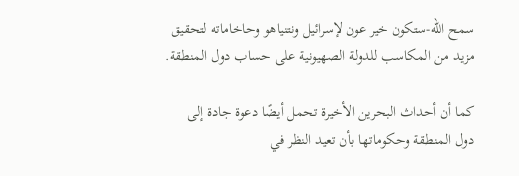سمح الله-ستكون خير عون لإسرائيل ونتنياهو وحاخاماته لتحقيق مزيد من المكاسب للدولة الصهيونية على حساب دول المنطقة.

كما أن أحداث البحرين الأخيرة تحمل أيضًا دعوة جادة إلى دول المنطقة وحكوماتها بأن تعيد النظر في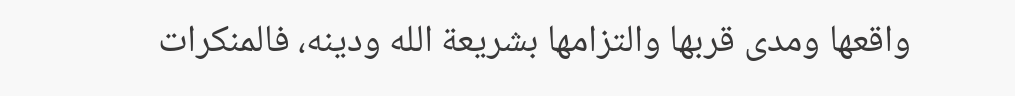واقعها ومدى قربها والتزامها بشريعة الله ودينه، فالمنكرات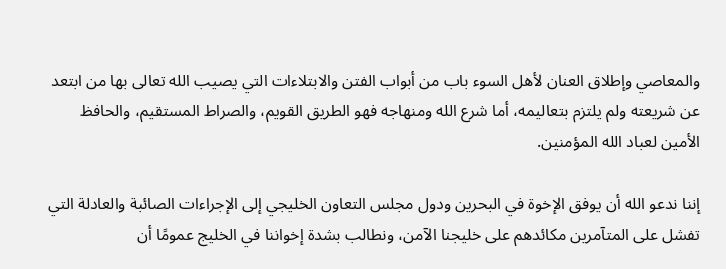والمعاصي وإطلاق العنان لأهل السوء باب من أبواب الفتن والابتلاءات التي يصيب الله تعالى بها من ابتعد عن شريعته ولم يلتزم بتعاليمه، أما شرع الله ومنهاجه فهو الطريق القويم، والصراط المستقيم، والحافظ الأمين لعباد الله المؤمنين.

إننا ندعو الله أن يوفق الإخوة في البحرين ودول مجلس التعاون الخليجي إلى الإجراءات الصائبة والعادلة التي تفشل على المتآمرين مكائدهم على خليجنا الآمن، ونطالب بشدة إخواننا في الخليج عمومًا أن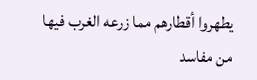يطهروا أقطارهم مما زرعه الغرب فيها من مفاسد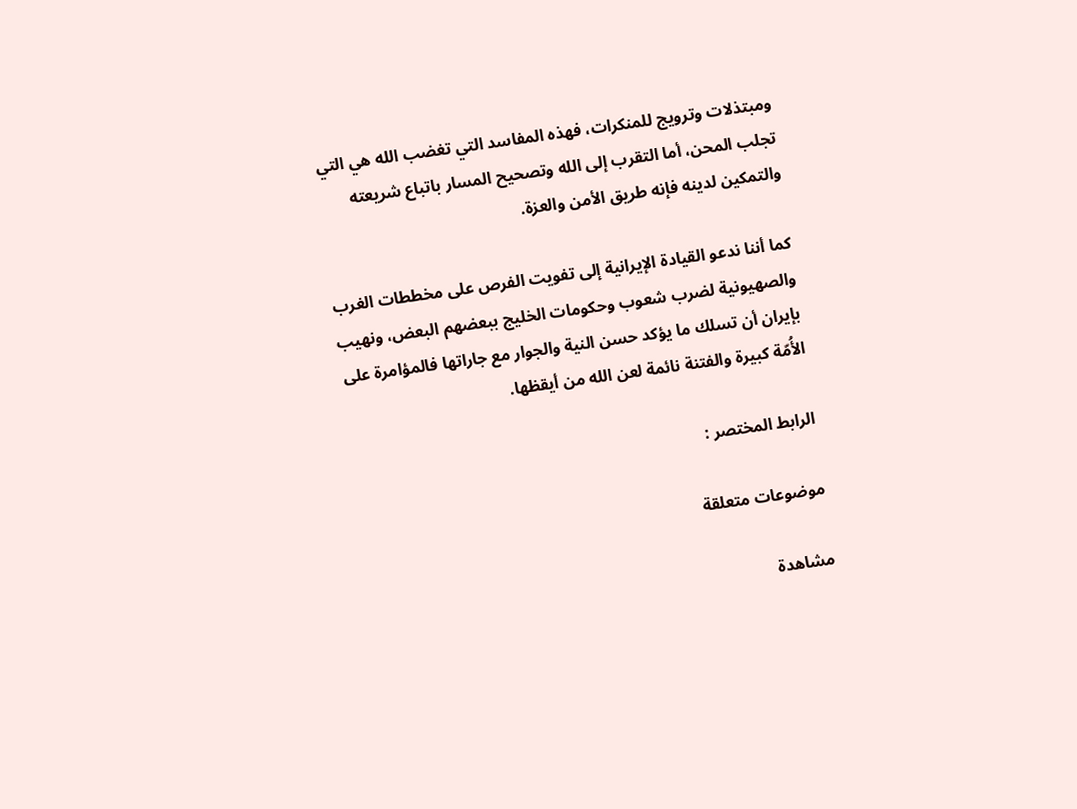ومبتذلات وترويج للمنكرات، فهذه المفاسد التي تغضب الله هي التي تجلب المحن، أما التقرب إلى الله وتصحيح المسار باتباع شريعته والتمكين لدينه فإنه طريق الأمن والعزة.

كما أننا ندعو القيادة الإيرانية إلى تفويت الفرص على مخططات الغرب والصهيونية لضرب شعوب وحكومات الخليج ببعضهم البعض، ونهيب بإيران أن تسلك ما يؤكد حسن النية والجوار مع جاراتها فالمؤامرة على الأُمّة كبيرة والفتنة نائمة لعن الله من أيقظها.

الرابط المختصر :

موضوعات متعلقة

مشاهدة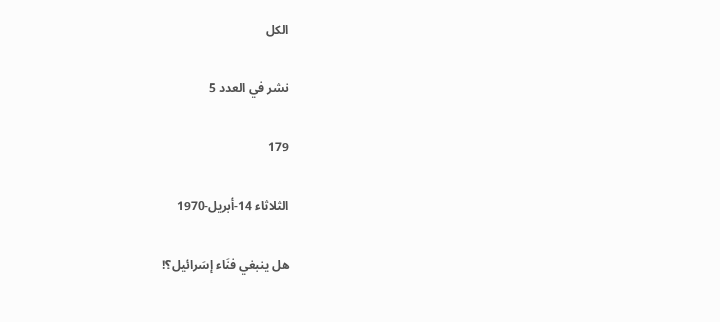الكل

نشر في العدد 5

179

الثلاثاء 14-أبريل-1970

هل ينبغي فنَاء إسَرائيل؟!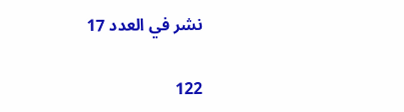نشر في العدد 17

122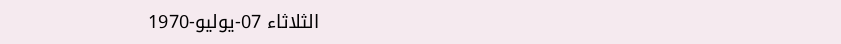الثلاثاء 07-يوليو-1970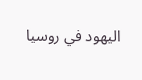اليهود في روسيا